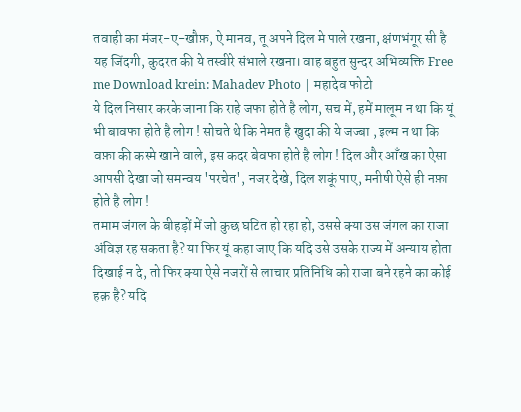तवाही का मंजर-ए-खौफ़, ऐ मानव, तू अपने दिल मे पाले रखना, क्षंणभंगूर सी है यह जिंदगी, कुदरत की ये तस्वीरे संभाले रखना। वाह बहुत सुन्दर अभिव्यक्ति Free me Download krein: Mahadev Photo | महादेव फोटो
ये दिल निसार करके जाना कि राहे जफा होते है लोग, सच में, हमें मालूम न था कि यूं भी बावफा होते है लोग ! सोचते थे कि नेमत है खुदा की ये जज्बा , इल्म न था कि वफ़ा की कस्मे खाने वाले, इस कदर बेवफा होते है लोग ! दिल और आँख का ऐसा आपसी देखा जो समन्वय 'परचेत', नजर देखे, दिल शकूं पाए, मनीषी ऐसे ही नफ़ा होते है लोग !
तमाम जंगल के बीहड़ों में जो कुछ घटित हो रहा हो, उससे क्या उस जंगल का राजा अंविज्ञ रह सकता है? या फिर यूं कहा जाए कि यदि उसे उसके राज्य में अन्याय होता दिखाई न दे, तो फिर क्या ऐसे नजरों से लाचार प्रतिनिधि को राजा बने रहने का कोई हक़ है? यदि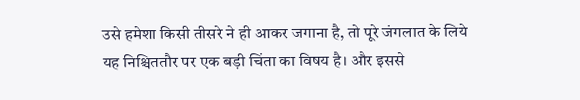उसे हमेशा किसी तीसरे ने ही आकर जगाना है, तो पूरे जंगलात के लिये यह निश्चिततौर पर एक बड़ी चिंता का विषय है। और इससे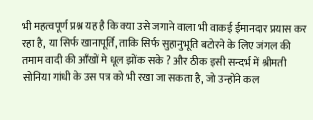भी महत्वपूर्ण प्रश्न यह है कि क्या उसे जगाने वाला भी वाकई ईमानदार प्रयास कर रहा है, या सिर्फ खानापूर्ति, ताकि सिर्फ सुहानुभूति बटोरने के लिए जंगल की तमाम वादी की आँखों मे धूल झोंक सके ? और ठीक इसी सन्दर्भ में श्रीमती सोनिया गांधी के उस पत्र को भी रखा जा सकता है, जो उन्होंने कल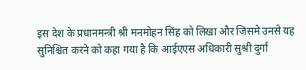इस देश के प्रधानमन्त्री श्री मनमोहन सिंह को लिखा और जिसमे उनसे यह सुनिश्चित करने को कहा गया है कि आईएएस अधिकारी सुश्री दुर्गा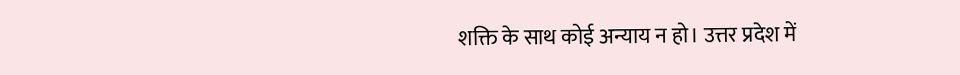शक्ति के साथ कोई अन्याय न हो। उत्तर प्रदेश में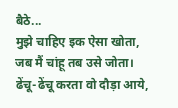बैठे...
मुझे चाहिए इक ऐसा खोता, जब मैं चांहू तब उसे जोता। ढेंचू-ढेंचू करता वो दौड़ा आये,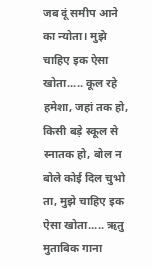जब दूं समीप आने का न्योता। मुझे चाहिए इक ऐसा खोता..... कूल रहे हमेशा, जहां तक हो, किसी बड़े स्कूल से स्नातक हो, बोल न बोले कोई दिल चुभो ता, मुझे चाहिए इक ऐसा खोता..... ऋतु मुताबिक गाना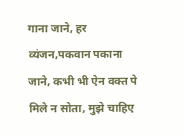गाना जाने, हर व्यंजन,पकवान पकाना जाने, कभी भी ऐन वक्त पे मिले न सोता, मुझे चाहिए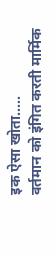इक ऐसा खोता.....
वर्तमान को इंगित करती मार्मिक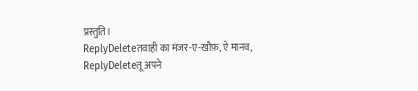प्रस्तुति।
ReplyDeleteतवाही का मंजर-ए-खौफ़, ऐ मानव,
ReplyDeleteतू अपने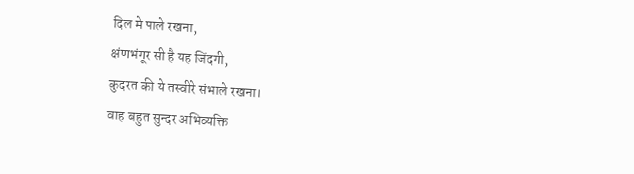दिल मे पाले रखना,
क्षंणभंगूर सी है यह जिंदगी,
कुदरत की ये तस्वीरे संभाले रखना।
वाह बहुत सुन्दर अभिव्यक्ति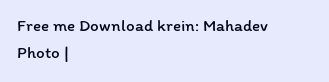Free me Download krein: Mahadev Photo |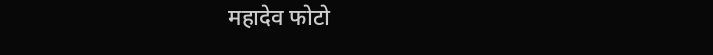महादेव फोटो